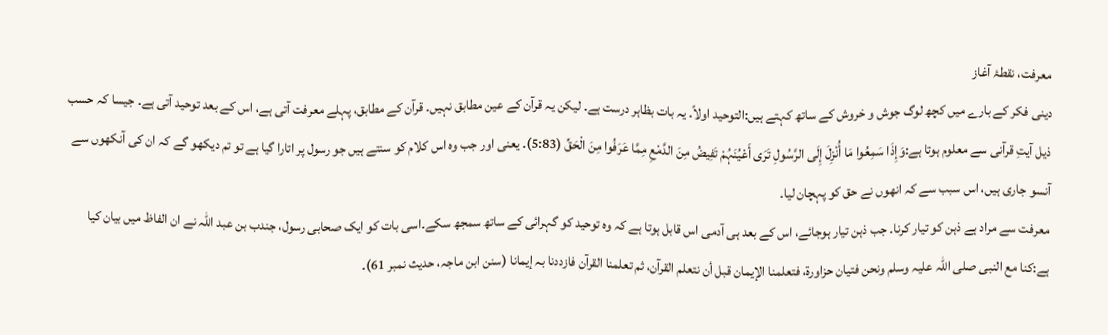معرفت، نقطۂ آغاز
دینی فکر کے بارے میں کچھ لوگ جوش و خروش کے ساتھ کہتے ہیں:التوحید اولاً۔ یہ بات بظاہر درست ہے۔ لیکن یہ قرآن کے عین مطابق نہیں۔ قرآن کے مطابق، پہلے معرفت آتی ہے، اس کے بعد توحید آتی ہے۔ جیسا کہ حسب ذیل آیتِ قرآنی سے معلوم ہوتا ہے:وَإِذَا سَمِعُوا مَا أُنْزِلَ إِلَى الرَّسُولِ تَرَى أَعْیُنَہُمْ تَفِیضُ مِنَ الدَّمْعِ مِمَّا عَرَفُوا مِنَ الْحَقِّ (5:83)۔ یعنی اور جب وہ اس کلام کو سنتے ہیں جو رسول پر اتارا گیا ہے تو تم دیکھو گے کہ ان کی آنکھوں سے آنسو جاری ہیں، اس سبب سے کہ انھوں نے حق کو پہچان لیا۔
معرفت سے مراد ہے ذہن کو تیار کرنا۔ جب ذہن تیار ہوجائے، اس کے بعد ہی آدمی اس قابل ہوتا ہے کہ وہ توحید کو گہرائی کے ساتھ سمجھ سکے۔اسی بات کو ایک صحابی رسول، جندب بن عبد اللہ نے ان الفاظ میں بیان کیا ہے:کنا مع النبی صلى اللہ علیہ وسلم ونحن فتیان حزاورة، فتعلمنا الإیمان قبل أن نتعلم القرآن، ثم تعلمنا القرآن فازددنا بہ إیمانا (سنن ابن ماجہ، حدیث نمبر 61)۔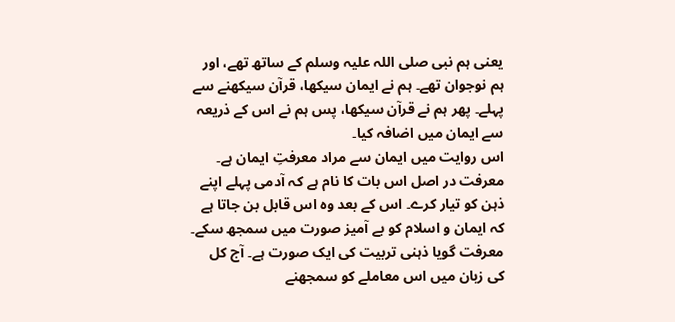یعنی ہم نبی صلی اللہ علیہ وسلم کے ساتھ تھے، اور ہم نوجوان تھے۔ ہم نے ایمان سیکھا، قرآن سیکھنے سے پہلے۔ پھر ہم نے قرآن سیکھا، پس ہم نے اس کے ذریعہ سے ایمان میں اضافہ کیا۔
اس روایت میں ایمان سے مراد معرفتِ ایمان ہے۔ معرفت در اصل اس بات کا نام ہے کہ آدمی پہلے اپنے ذہن کو تیار کرے۔ اس کے بعد وہ اس قابل بن جاتا ہے کہ ایمان و اسلام کو بے آمیز صورت میں سمجھ سکے۔ معرفت گویا ذہنی تربیت کی ایک صورت ہے۔ آج کل کی زبان میں اس معاملے کو سمجھنے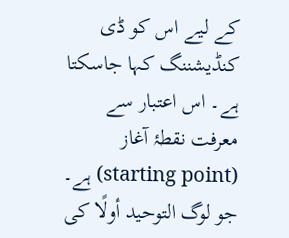کے لیے اس کو ڈی کنڈیشننگ کہا جاسکتا ہے۔ اس اعتبار سے معرفت نقطۂ آغاز (starting point) ہے۔ جو لوگ التوحید أولًا کی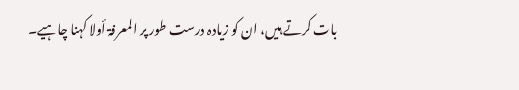بات کرتے ہیں، ان کو زیادہ درست طور پر المعرفۃ أولا کہنا چاہیے۔